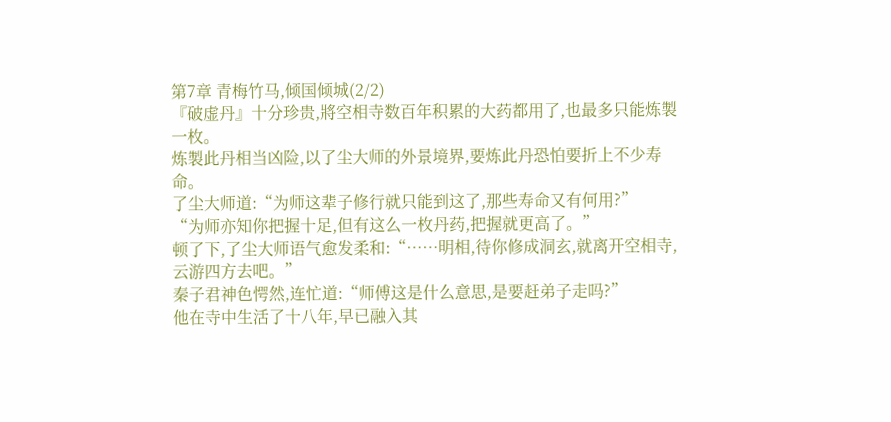第7章 青梅竹马,倾国倾城(2/2)
『破虚丹』十分珍贵,將空相寺数百年积累的大药都用了,也最多只能炼製一枚。
炼製此丹相当凶险,以了尘大师的外景境界,要炼此丹恐怕要折上不少寿命。
了尘大师道:“为师这辈子修行就只能到这了,那些寿命又有何用?”
“为师亦知你把握十足,但有这么一枚丹药,把握就更高了。”
顿了下,了尘大师语气愈发柔和:“……明相,待你修成洞玄,就离开空相寺,云游四方去吧。”
秦子君神色愕然,连忙道:“师傅这是什么意思,是要赶弟子走吗?”
他在寺中生活了十八年,早已融入其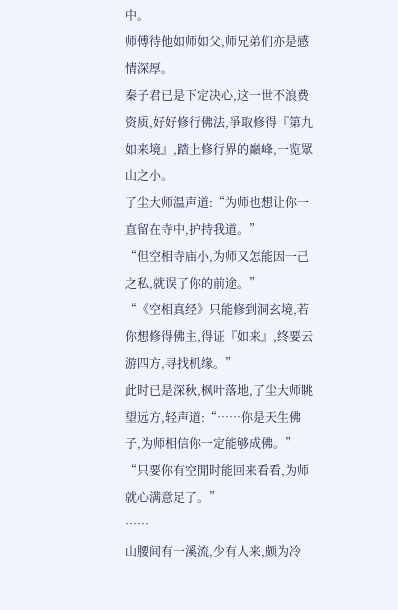中。
师傅待他如师如父,师兄弟们亦是感情深厚。
秦子君已是下定决心,这一世不浪费资质,好好修行佛法,爭取修得『第九如来境』,踏上修行界的巔峰,一览眾山之小。
了尘大师温声道:“为师也想让你一直留在寺中,护持我道。”
“但空相寺庙小,为师又怎能因一己之私,就误了你的前途。”
“《空相真经》只能修到洞玄境,若你想修得佛主,得证『如来』,终要云游四方,寻找机缘。”
此时已是深秋,枫叶落地,了尘大师眺望远方,轻声道:“……你是天生佛子,为师相信你一定能够成佛。”
“只要你有空閒时能回来看看,为师就心满意足了。”
……
山腰间有一溪流,少有人来,颇为冷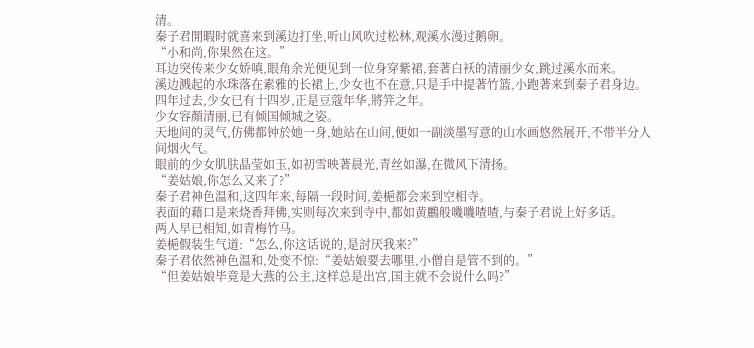清。
秦子君閒暇时就喜来到溪边打坐,听山风吹过松林,观溪水漫过鹅卵。
“小和尚,你果然在这。”
耳边突传来少女娇嗔,眼角余光便见到一位身穿紫裙,套著白袄的清丽少女,跳过溪水而来。
溪边溅起的水珠落在素雅的长裙上,少女也不在意,只是手中提著竹篮,小跑著来到秦子君身边。
四年过去,少女已有十四岁,正是豆蔻年华,將笄之年。
少女容顏清丽,已有倾国倾城之姿。
天地间的灵气,仿佛都钟於她一身,她站在山间,便如一副淡墨写意的山水画悠然展开,不带半分人间烟火气。
眼前的少女肌肤晶莹如玉,如初雪映著晨光,青丝如瀑,在微风下清扬。
“姜姑娘,你怎么又来了?”
秦子君神色温和,这四年来,每隔一段时间,姜梔都会来到空相寺。
表面的藉口是来烧香拜佛,实则每次来到寺中,都如黄鸝般嘰嘰喳喳,与秦子君说上好多话。
两人早已相知,如青梅竹马。
姜梔假装生气道:“怎么,你这话说的,是討厌我来?”
秦子君依然神色温和,处变不惊:“姜姑娘要去哪里,小僧自是管不到的。”
“但姜姑娘毕竟是大燕的公主,这样总是出宫,国主就不会说什么吗?”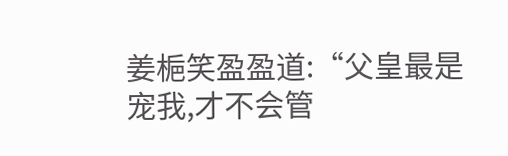姜梔笑盈盈道:“父皇最是宠我,才不会管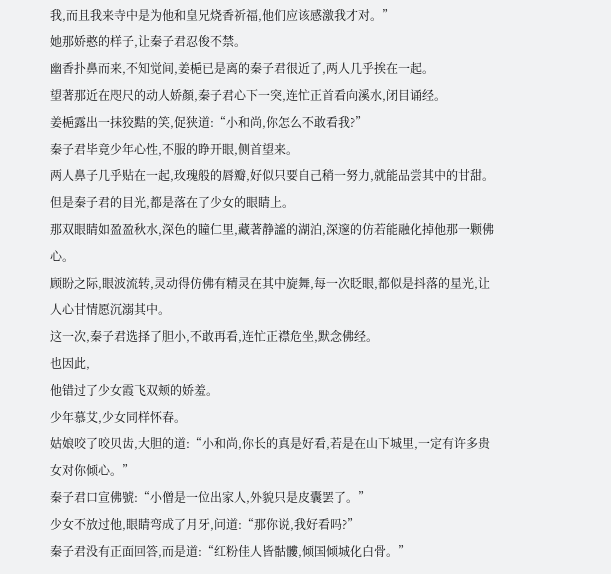我,而且我来寺中是为他和皇兄烧香祈福,他们应该感激我才对。”
她那娇憨的样子,让秦子君忍俊不禁。
幽香扑鼻而来,不知觉间,姜梔已是离的秦子君很近了,两人几乎挨在一起。
望著那近在咫尺的动人娇顏,秦子君心下一突,连忙正首看向溪水,闭目诵经。
姜梔露出一抹狡黠的笑,促狭道:“小和尚,你怎么不敢看我?”
秦子君毕竟少年心性,不服的睁开眼,侧首望来。
两人鼻子几乎贴在一起,玫瑰般的唇瓣,好似只要自己稍一努力,就能品尝其中的甘甜。
但是秦子君的目光,都是落在了少女的眼睛上。
那双眼睛如盈盈秋水,深色的瞳仁里,藏著静謐的湖泊,深邃的仿若能融化掉他那一颗佛心。
顾盼之际,眼波流转,灵动得仿佛有精灵在其中旋舞,每一次眨眼,都似是抖落的星光,让人心甘情愿沉溺其中。
这一次,秦子君选择了胆小,不敢再看,连忙正襟危坐,默念佛经。
也因此,
他错过了少女霞飞双颊的娇羞。
少年慕艾,少女同样怀春。
姑娘咬了咬贝齿,大胆的道:“小和尚,你长的真是好看,若是在山下城里,一定有许多贵女对你倾心。”
秦子君口宣佛號:“小僧是一位出家人,外貌只是皮囊罢了。”
少女不放过他,眼睛弯成了月牙,问道:“那你说,我好看吗?”
秦子君没有正面回答,而是道:“红粉佳人皆骷髏,倾国倾城化白骨。”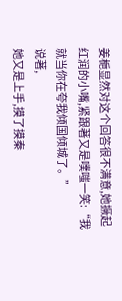姜梔显然对这个回答很不满意,她撅起红润的小嘴,紧跟著又是噗嗤一笑:“我就当你在夸我倾国倾城了。”
说著,
她又是上手,摸了摸秦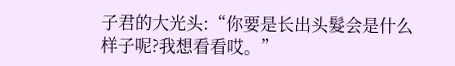子君的大光头:“你要是长出头髮会是什么样子呢?我想看看哎。”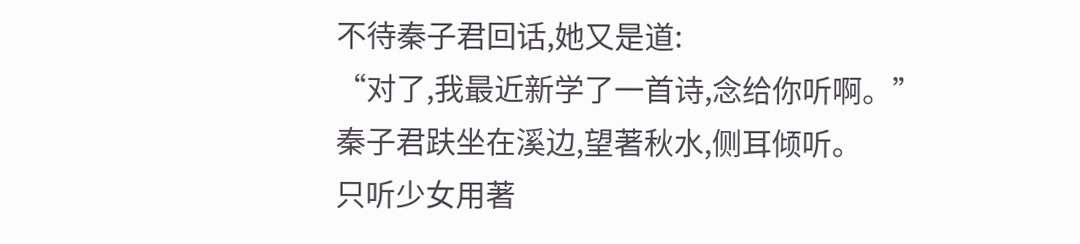不待秦子君回话,她又是道:
“对了,我最近新学了一首诗,念给你听啊。”
秦子君趺坐在溪边,望著秋水,侧耳倾听。
只听少女用著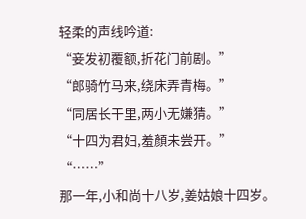轻柔的声线吟道:
“妾发初覆额,折花门前剧。”
“郎骑竹马来,绕床弄青梅。”
“同居长干里,两小无嫌猜。”
“十四为君妇,羞顏未尝开。”
“……”
那一年,小和尚十八岁,姜姑娘十四岁。